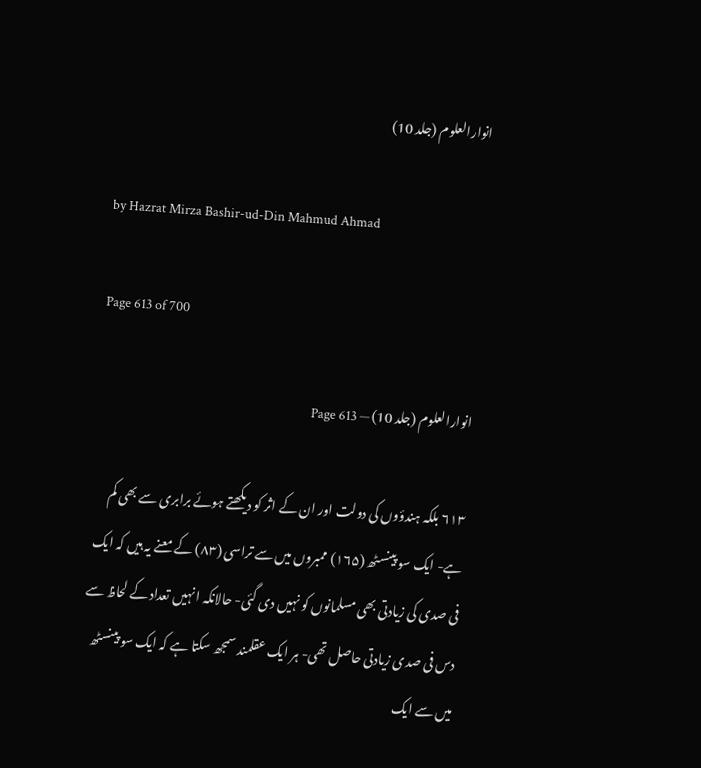انوارالعلوم (جلد 10)

by Hazrat Mirza Bashir-ud-Din Mahmud Ahmad

Page 613 of 700

انوارالعلوم (جلد 10) — Page 613

۶۱۳ بلکہ ہندؤوں کی دولت اور ان کے اثر کو دیکھتے ہوئے برابری سے بھی کم ہے- ایک سو پینسٹھ (۱۶۵) ممبروں میں سے تراسی (۸۳) کے معنے یہ ہیں کہ ایک فی صدی کی زیادتی بھی مسلمانوں کو نہیں دی گئی- حالانکہ انہیں تعداد کے لحاظ سے دس فی صدی زیادتی حاصل تھی- ہر ایک عقلمند سمجھ سکتا ہے کہ ایک سو پینسٹھ میں سے ایک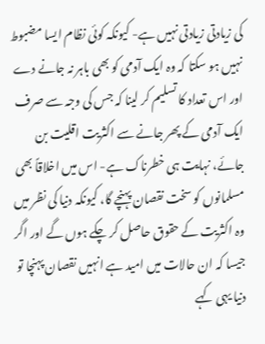کی زیادتی زیادتی نہیں ہے- کیونکہ کوئی نظام ایسا مضبوط نہیں ہو سکتا کہ وہ ایک آدمی کو بھی باہر نہ جانے دے اور اس تعداد کا تسلیم کر لینا کہ جس کی وجہ سے صرف ایک آدمی کے پھر جانے سے اکثریت اقلیت بن جائے، نہایت ہی خطرناک ہے- اس میں اخلاقاً بھی مسلمانوں کو سخت نقصان پہنچے گا، کیونکہ دنیا کی نظر میں وہ اکثریت کے حقوق حاصل کر چکے ہوں گے اور اگر جیسا کہ ان حالات میں امید ہے انہیں نقصان پہنچا تو دنیا یہی کہے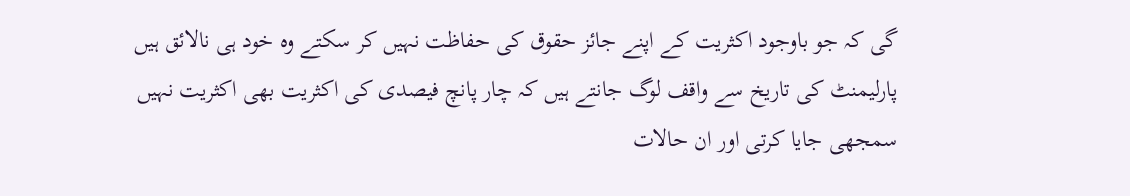گی کہ جو باوجود اکثریت کے اپنے جائز حقوق کی حفاظت نہیں کر سکتے وہ خود ہی نالائق ہیں پارلیمنٹ کی تاریخ سے واقف لوگ جانتے ہیں کہ چار پانچ فیصدی کی اکثریت بھی اکثریت نہیں سمجھی جایا کرتی اور ان حالات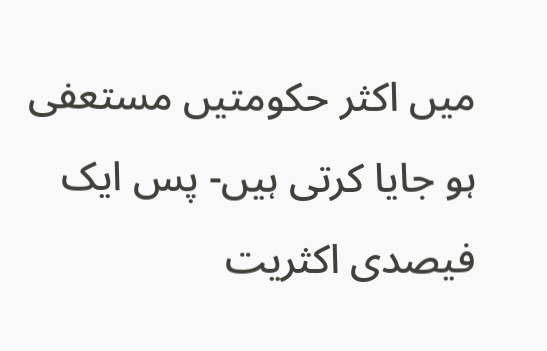میں اکثر حکومتیں مستعفی ہو جایا کرتی ہیں- پس ایک فیصدی اکثریت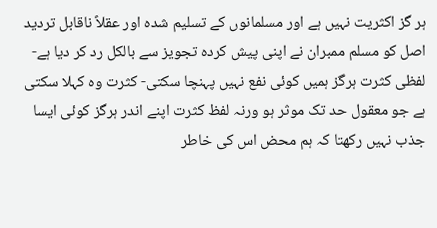ہر گز اکثریت نہیں ہے اور مسلمانوں کے تسلیم شدہ اور عقلاً ناقابل تردید اصل کو مسلم ممبران نے اپنی پیش کردہ تجویز سے بالکل رد کر دیا ہے- لفظی کثرت ہرگز ہمیں کوئی نفع نہیں پہنچا سکتی- کثرت وہ کہلا سکتی ہے جو معقول حد تک موثر ہو ورنہ لفظ کثرت اپنے اندر ہرگز کوئی ایسا جذب نہیں رکھتا کہ ہم محض اس کی خاطر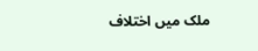ملک میں اختلاف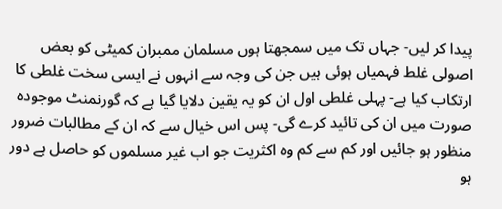پیدا کر لیں- جہاں تک میں سمجھتا ہوں مسلمان ممبران کمیٹی کو بعض اصولی غلط فہمیاں ہوئی ہیں جن کی وجہ سے انہوں نے ایسی سخت غلطی کا ارتکاب کیا ہے- پہلی غلطی اول ان کو یہ یقین دلایا گیا ہے کہ گورنمنٹ موجودہ صورت میں ان کی تائید کرے گی- پس اس خیال سے کہ ان کے مطالبات ضرور منظور ہو جائیں اور کم سے کم وہ اکثریت جو اب غیر مسلموں کو حاصل ہے دور ہو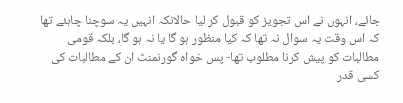جائے، انہوں نے اس تجویز کو قبول کر لیا حالانکہ انہیں یہ سوچنا چاہئے تھا کہ اس وقت یہ سوال نہ تھا کہ کیا منظور ہو گا یا نہ ہو گا، بلکہ قومی مطالبات کو پیش کرنا مطلوب تھا- پس خواہ گورنمنٹ ان کے مطالبات کی کسی قدر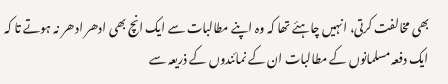بھی مخالفت کرتی، انہیں چاہئے تھا کہ وہ اپنے مطالبات سے ایک انچ بھی ادھر ادھر نہ ہوتے تا کہ ایک دفعہ مسلمانوں کے مطالبات ان کے نمائندوں کے ذریعہ سے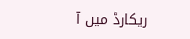ریکارڈ میں آ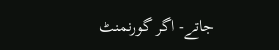جاتے- اگر گورنمنٹ